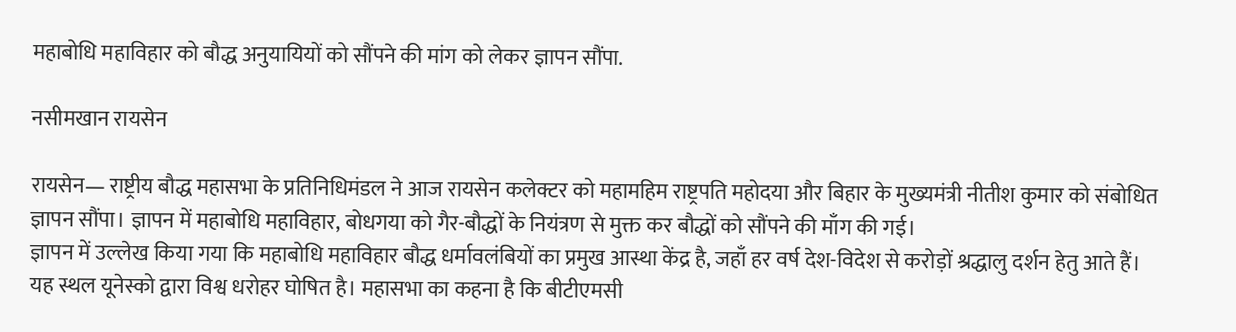महाबोधि महाविहार को बौद्ध अनुयायियों को सौंपने की मांग को लेकर ज्ञापन सौंपा.

नसीमखान रायसेन

रायसेन— राष्ट्रीय बौद्ध महासभा के प्रतिनिधिमंडल ने आज रायसेन कलेक्टर को महामहिम राष्ट्रपति महोदया और बिहार के मुख्यमंत्री नीतीश कुमार को संबोधित ज्ञापन सौंपा। ज्ञापन में महाबोधि महाविहार, बोधगया को गैर-बौद्धों के नियंत्रण से मुक्त कर बौद्धों को सौंपने की माँग की गई।
ज्ञापन में उल्लेख किया गया कि महाबोधि महाविहार बौद्ध धर्मावलंबियों का प्रमुख आस्था केंद्र है, जहाँ हर वर्ष देश-विदेश से करोड़ों श्रद्धालु दर्शन हेतु आते हैं। यह स्थल यूनेस्को द्वारा विश्व धरोहर घोषित है। महासभा का कहना है कि बीटीएमसी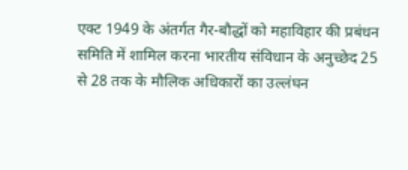एक्ट 1949 के अंतर्गत गैर-बौद्धों को महाविहार की प्रबंधन समिति में शामिल करना भारतीय संविधान के अनुच्छेद 25 से 28 तक के मौलिक अधिकारों का उल्लंघन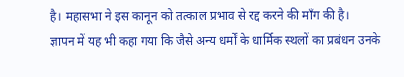है। महासभा ने इस कानून को तत्काल प्रभाव से रद्द करने की माँग की है।
ज्ञापन में यह भी कहा गया कि जैसे अन्य धर्मों के धार्मिक स्थलों का प्रबंधन उनके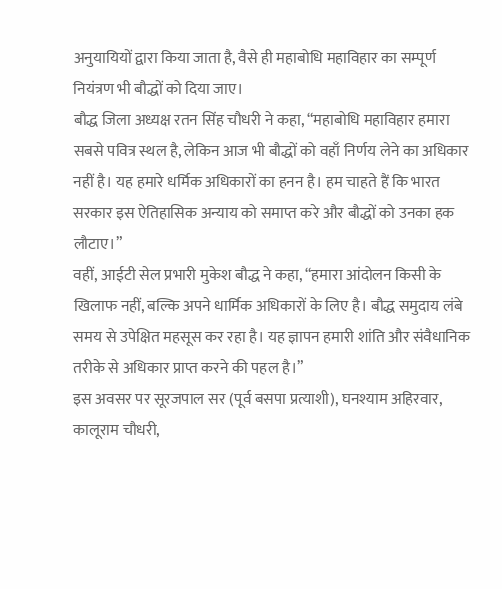अनुयायियों द्वारा किया जाता है, वैसे ही महाबोधि महाविहार का सम्पूर्ण नियंत्रण भी बौद्धों को दिया जाए।
बौद्ध जिला अध्यक्ष रतन सिंह चौधरी ने कहा, “महाबोधि महाविहार हमारा सबसे पवित्र स्थल है, लेकिन आज भी बौद्धों को वहाँ निर्णय लेने का अधिकार नहीं है। यह हमारे धर्मिक अधिकारों का हनन है। हम चाहते हैं कि भारत सरकार इस ऐतिहासिक अन्याय को समाप्त करे और बौद्धों को उनका हक लौटाए।”
वहीं, आईटी सेल प्रभारी मुकेश बौद्ध ने कहा, “हमारा आंदोलन किसी के खिलाफ नहीं, बल्कि अपने धार्मिक अधिकारों के लिए है। बौद्ध समुदाय लंबे समय से उपेक्षित महसूस कर रहा है। यह ज्ञापन हमारी शांति और संवैधानिक तरीके से अधिकार प्राप्त करने की पहल है।”
इस अवसर पर सूरजपाल सर (पूर्व बसपा प्रत्याशी), घनश्याम अहिरवार, कालूराम चौधरी,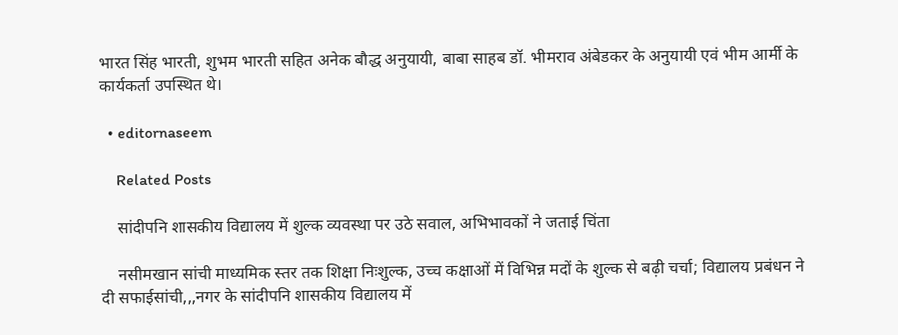भारत सिंह भारती, शुभम भारती सहित अनेक बौद्ध अनुयायी, बाबा साहब डॉ. भीमराव अंबेडकर के अनुयायी एवं भीम आर्मी के कार्यकर्ता उपस्थित थे।

  • editornaseem

    Related Posts

    सांदीपनि शासकीय विद्यालय में शुल्क व्यवस्था पर उठे सवाल, अभिभावकों ने जताई चिंता

    नसीमखान सांची माध्यमिक स्तर तक शिक्षा निःशुल्क, उच्च कक्षाओं में विभिन्न मदों के शुल्क से बढ़ी चर्चा; विद्यालय प्रबंधन ने दी सफाईसांची,,,नगर के सांदीपनि शासकीय विद्यालय में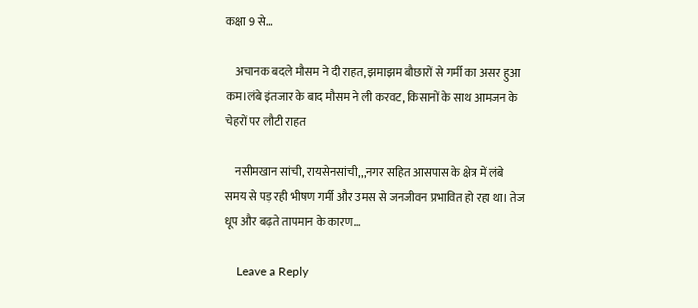कक्षा 9 से…

    अचानक बदले मौसम ने दी राहत, झमाझम बौछारों से गर्मी का असर हुआ कम।लंबे इंतजार के बाद मौसम ने ली करवट, किसानों के साथ आमजन के चेहरों पर लौटी राहत

    नसीमखान सांची, रायसेनसांची,,,नगर सहित आसपास के क्षेत्र में लंबे समय से पड़ रही भीषण गर्मी और उमस से जनजीवन प्रभावित हो रहा था। तेज धूप और बढ़ते तापमान के कारण…

    Leave a Reply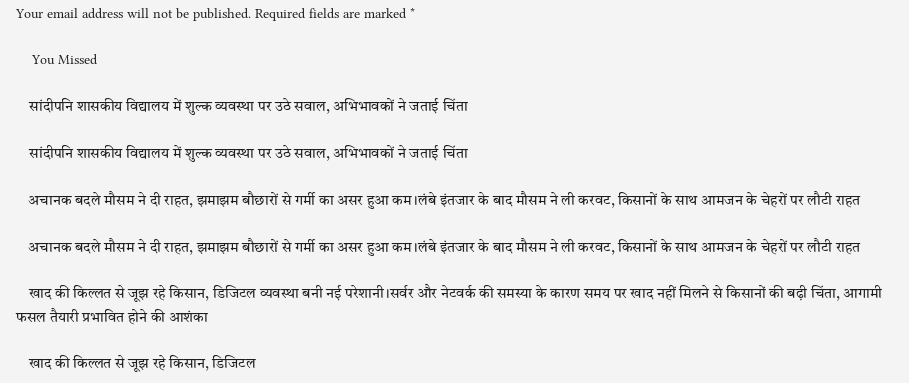Your email address will not be published. Required fields are marked *

    You Missed

    सांदीपनि शासकीय विद्यालय में शुल्क व्यवस्था पर उठे सवाल, अभिभावकों ने जताई चिंता

    सांदीपनि शासकीय विद्यालय में शुल्क व्यवस्था पर उठे सवाल, अभिभावकों ने जताई चिंता

    अचानक बदले मौसम ने दी राहत, झमाझम बौछारों से गर्मी का असर हुआ कम।लंबे इंतजार के बाद मौसम ने ली करवट, किसानों के साथ आमजन के चेहरों पर लौटी राहत

    अचानक बदले मौसम ने दी राहत, झमाझम बौछारों से गर्मी का असर हुआ कम।लंबे इंतजार के बाद मौसम ने ली करवट, किसानों के साथ आमजन के चेहरों पर लौटी राहत

    खाद की किल्लत से जूझ रहे किसान, डिजिटल व्यवस्था बनी नई परेशानी।सर्वर और नेटवर्क की समस्या के कारण समय पर खाद नहीं मिलने से किसानों की बढ़ी चिंता, आगामी फसल तैयारी प्रभावित होने की आशंका

    खाद की किल्लत से जूझ रहे किसान, डिजिटल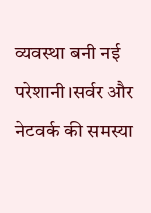व्यवस्था बनी नई परेशानी।सर्वर और नेटवर्क की समस्या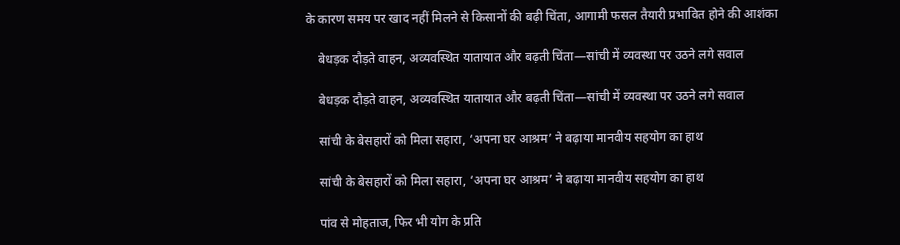के कारण समय पर खाद नहीं मिलने से किसानों की बढ़ी चिंता, आगामी फसल तैयारी प्रभावित होने की आशंका

    बेधड़क दौड़ते वाहन, अव्यवस्थित यातायात और बढ़ती चिंता—सांची में व्यवस्था पर उठने लगे सवाल

    बेधड़क दौड़ते वाहन, अव्यवस्थित यातायात और बढ़ती चिंता—सांची में व्यवस्था पर उठने लगे सवाल

    सांची के बेसहारों को मिला सहारा, ‘अपना घर आश्रम’ ने बढ़ाया मानवीय सहयोग का हाथ

    सांची के बेसहारों को मिला सहारा, ‘अपना घर आश्रम’ ने बढ़ाया मानवीय सहयोग का हाथ

    पांव से मोहताज, फिर भी योग के प्रति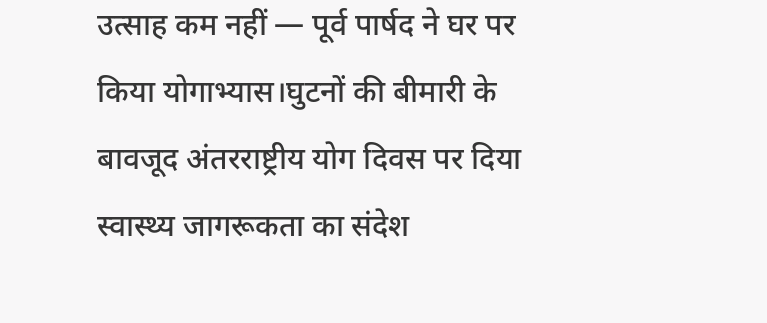उत्साह कम नहीं — पूर्व पार्षद ने घर पर किया योगाभ्यास।घुटनों की बीमारी के बावजूद अंतरराष्ट्रीय योग दिवस पर दिया स्वास्थ्य जागरूकता का संदेश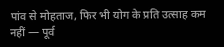पांव से मोहताज, फिर भी योग के प्रति उत्साह कम नहीं — पूर्व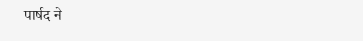पार्षद ने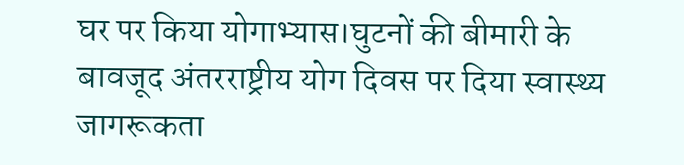घर पर किया योगाभ्यास।घुटनों की बीमारी के बावजूद अंतरराष्ट्रीय योग दिवस पर दिया स्वास्थ्य जागरूकता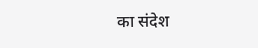का संदेश